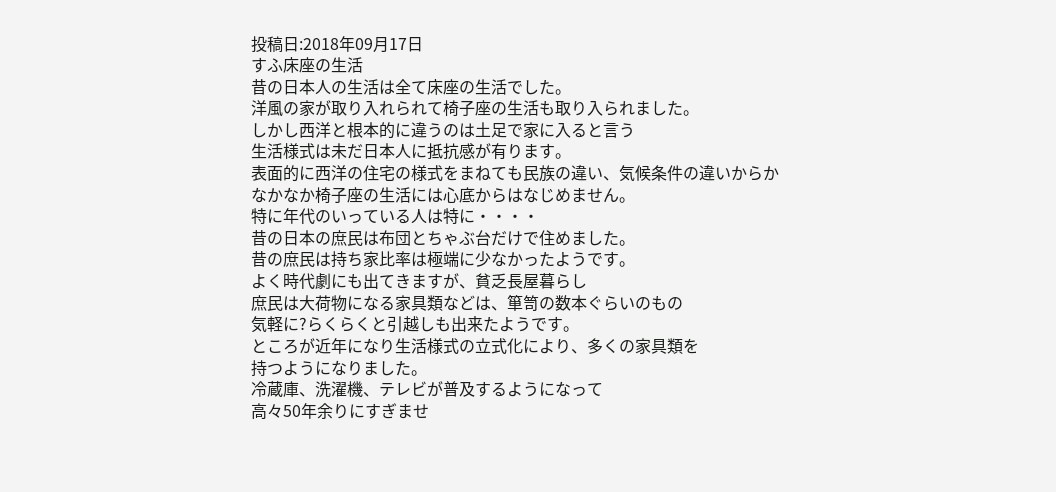投稿日:2018年09月17日
すふ床座の生活
昔の日本人の生活は全て床座の生活でした。
洋風の家が取り入れられて椅子座の生活も取り入られました。
しかし西洋と根本的に違うのは土足で家に入ると言う
生活様式は未だ日本人に抵抗感が有ります。
表面的に西洋の住宅の様式をまねても民族の違い、気候条件の違いからか
なかなか椅子座の生活には心底からはなじめません。
特に年代のいっている人は特に・・・・
昔の日本の庶民は布団とちゃぶ台だけで住めました。
昔の庶民は持ち家比率は極端に少なかったようです。
よく時代劇にも出てきますが、貧乏長屋暮らし
庶民は大荷物になる家具類などは、箪笥の数本ぐらいのもの
気軽に?らくらくと引越しも出来たようです。
ところが近年になり生活様式の立式化により、多くの家具類を
持つようになりました。
冷蔵庫、洗濯機、テレビが普及するようになって
高々50年余りにすぎませ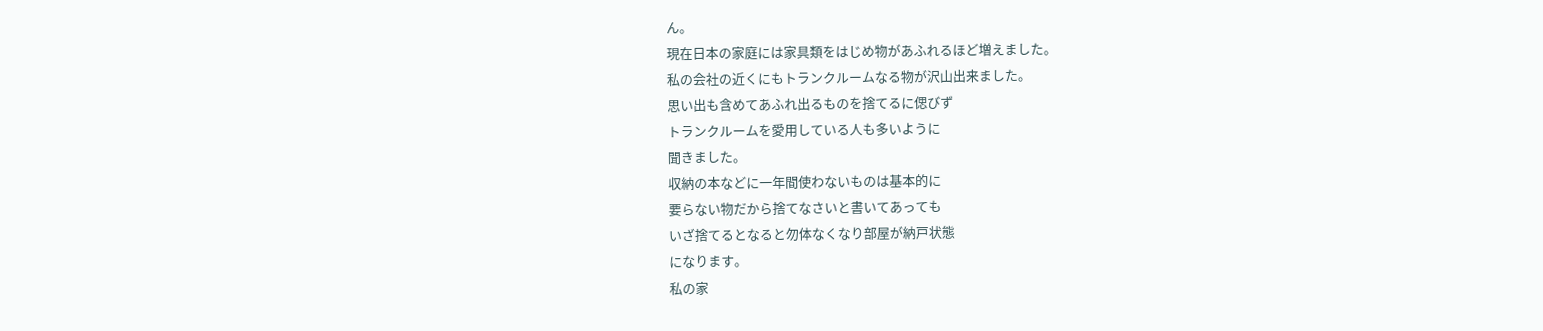ん。
現在日本の家庭には家具類をはじめ物があふれるほど増えました。
私の会社の近くにもトランクルームなる物が沢山出来ました。
思い出も含めてあふれ出るものを捨てるに偲びず
トランクルームを愛用している人も多いように
聞きました。
収納の本などに一年間使わないものは基本的に
要らない物だから捨てなさいと書いてあっても
いざ捨てるとなると勿体なくなり部屋が納戸状態
になります。
私の家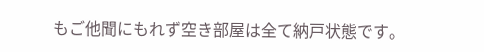もご他聞にもれず空き部屋は全て納戸状態です。